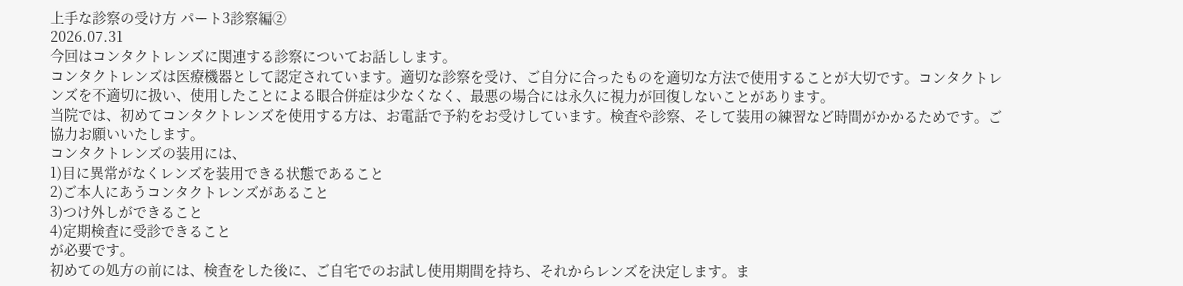上手な診察の受け方 パート3診察編②
2026.07.31
今回はコンタクトレンズに関連する診察についてお話しします。
コンタクトレンズは医療機器として認定されています。適切な診察を受け、ご自分に合ったものを適切な方法で使用することが大切です。コンタクトレンズを不適切に扱い、使用したことによる眼合併症は少なくなく、最悪の場合には永久に視力が回復しないことがあります。
当院では、初めてコンタクトレンズを使用する方は、お電話で予約をお受けしています。検査や診察、そして装用の練習など時間がかかるためです。ご協力お願いいたします。
コンタクトレンズの装用には、
1)目に異常がなくレンズを装用できる状態であること
2)ご本人にあうコンタクトレンズがあること
3)つけ外しができること
4)定期検査に受診できること
が必要です。
初めての処方の前には、検査をした後に、ご自宅でのお試し使用期間を持ち、それからレンズを決定します。ま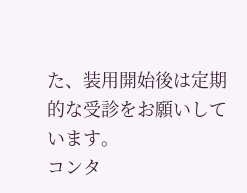た、装用開始後は定期的な受診をお願いしています。
コンタ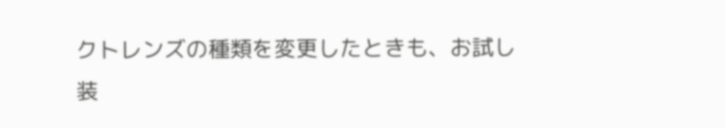クトレンズの種類を変更したときも、お試し装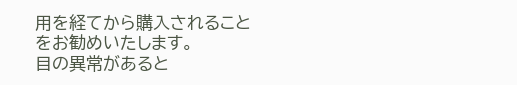用を経てから購入されることをお勧めいたします。
目の異常があると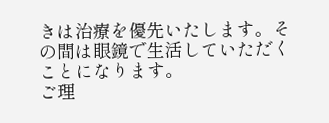きは治療を優先いたします。その間は眼鏡で生活していただくことになります。
ご理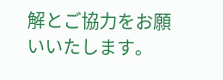解とご協力をお願いいたします。